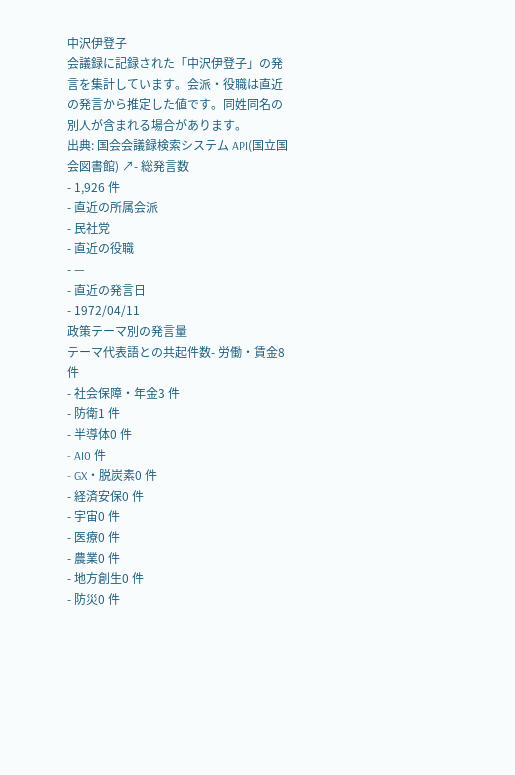中沢伊登子
会議録に記録された「中沢伊登子」の発言を集計しています。会派・役職は直近の発言から推定した値です。同姓同名の別人が含まれる場合があります。
出典: 国会会議録検索システム API(国立国会図書館) ↗- 総発言数
- 1,926 件
- 直近の所属会派
- 民社党
- 直近の役職
- —
- 直近の発言日
- 1972/04/11
政策テーマ別の発言量
テーマ代表語との共起件数- 労働・賃金8 件
- 社会保障・年金3 件
- 防衛1 件
- 半導体0 件
- AI0 件
- GX・脱炭素0 件
- 経済安保0 件
- 宇宙0 件
- 医療0 件
- 農業0 件
- 地方創生0 件
- 防災0 件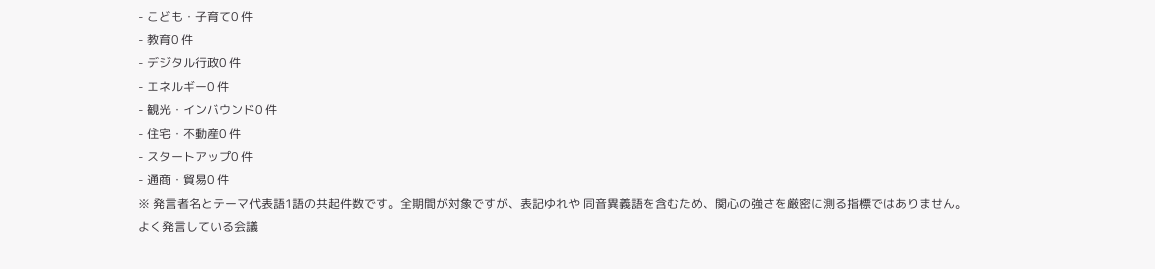- こども・子育て0 件
- 教育0 件
- デジタル行政0 件
- エネルギー0 件
- 観光・インバウンド0 件
- 住宅・不動産0 件
- スタートアップ0 件
- 通商・貿易0 件
※ 発言者名とテーマ代表語1語の共起件数です。全期間が対象ですが、表記ゆれや 同音異義語を含むため、関心の強さを厳密に測る指標ではありません。
よく発言している会議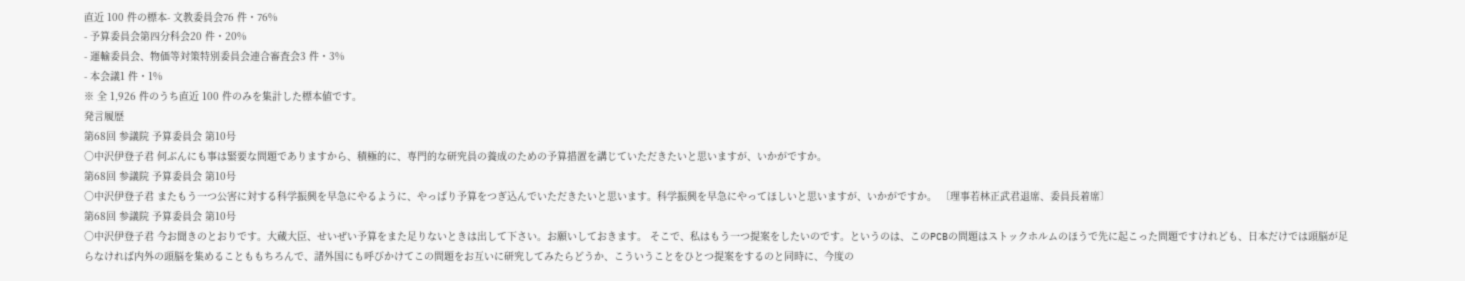直近 100 件の標本- 文教委員会76 件・76%
- 予算委員会第四分科会20 件・20%
- 運輸委員会、物価等対策特別委員会連合審査会3 件・3%
- 本会議1 件・1%
※ 全 1,926 件のうち直近 100 件のみを集計した標本値です。
発言履歴
第68回 参議院 予算委員会 第10号
○中沢伊登子君 何ぶんにも事は緊要な問題でありますから、積極的に、専門的な研究員の養成のための予算措置を講じていただきたいと思いますが、いかがですか。
第68回 参議院 予算委員会 第10号
○中沢伊登子君 またもう一つ公害に対する科学振興を早急にやるように、やっぱり予算をつぎ込んでいただきたいと思います。科学振興を早急にやってほしいと思いますが、いかがですか。 〔理事若林正武君退席、委員長着席〕
第68回 参議院 予算委員会 第10号
○中沢伊登子君 今お聞きのとおりです。大蔵大臣、せいぜい予算をまた足りないときは出して下さい。お願いしておきます。 そこで、私はもう一つ提案をしたいのです。というのは、このPCBの問題はストックホルムのほうで先に起こった問題ですけれども、日本だけでは頭脳が足らなければ内外の頭脳を集めることももちろんで、諸外国にも呼びかけてこの問題をお互いに研究してみたらどうか、こういうことをひとつ提案をするのと同時に、今度の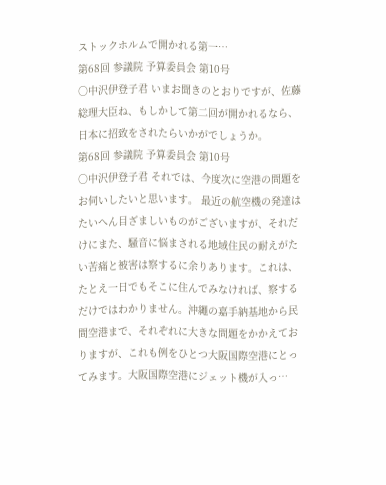ストックホルムで開かれる第一…
第68回 参議院 予算委員会 第10号
○中沢伊登子君 いまお聞きのとおりですが、佐藤総理大臣ね、もしかして第二回が開かれるなら、日本に招致をされたらいかがでしょうか。
第68回 参議院 予算委員会 第10号
○中沢伊登子君 それでは、今度次に空港の問題をお伺いしたいと思います。 最近の航空機の発達はたいへん目ざましいものがございますが、それだけにまた、騒音に悩まされる地域住民の耐えがたい苦痛と被害は察するに余りあります。これは、たとえ一日でもそこに住んでみなければ、察するだけではわかりません。沖繩の嘉手納基地から民間空港まで、それぞれに大きな問題をかかえておりますが、これも例をひとつ大阪国際空港にとってみます。大阪国際空港にジェット機が入っ…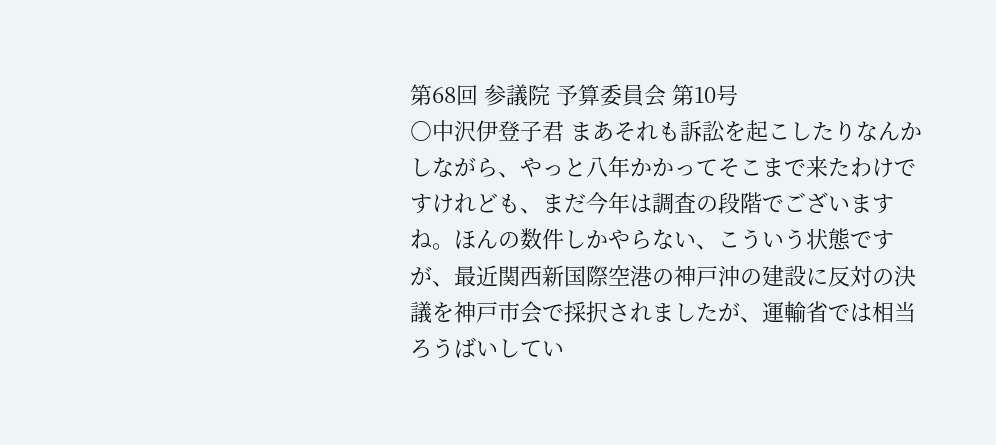第68回 参議院 予算委員会 第10号
○中沢伊登子君 まあそれも訴訟を起こしたりなんかしながら、やっと八年かかってそこまで来たわけですけれども、まだ今年は調査の段階でございますね。ほんの数件しかやらない、こういう状態ですが、最近関西新国際空港の神戸沖の建設に反対の決議を神戸市会で採択されましたが、運輸省では相当ろうばいしてい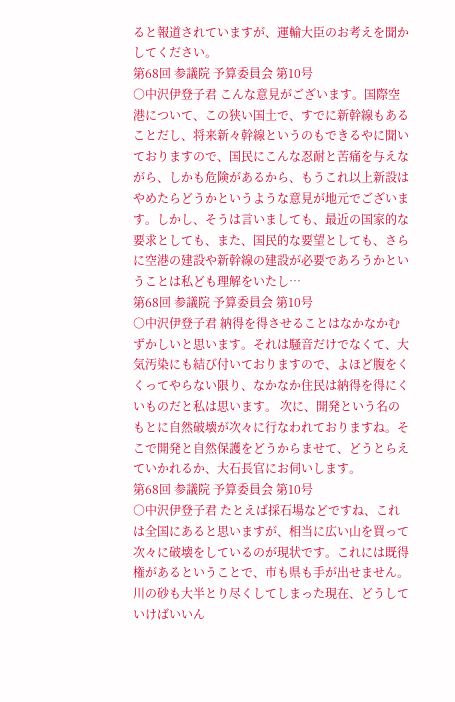ると報道されていますが、運輸大臣のお考えを聞かしてください。
第68回 参議院 予算委員会 第10号
○中沢伊登子君 こんな意見がございます。国際空港について、この狭い国土で、すでに新幹線もあることだし、将来新々幹線というのもできるやに聞いておりますので、国民にこんな忍耐と苦痛を与えながら、しかも危険があるから、もうこれ以上新設はやめたらどうかというような意見が地元でございます。しかし、そうは言いましても、最近の国家的な要求としても、また、国民的な要望としても、さらに空港の建設や新幹線の建設が必要であろうかということは私ども理解をいたし…
第68回 参議院 予算委員会 第10号
○中沢伊登子君 納得を得させることはなかなかむずかしいと思います。それは騒音だけでなくて、大気汚染にも結び付いておりますので、よほど腹をくくってやらない限り、なかなか住民は納得を得にくいものだと私は思います。 次に、開発という名のもとに自然破壊が次々に行なわれておりますね。そこで開発と自然保護をどうからませて、どうとらえていかれるか、大石長官にお伺いします。
第68回 参議院 予算委員会 第10号
○中沢伊登子君 たとえば採石場などですね、これは全国にあると思いますが、相当に広い山を買って次々に破壊をしているのが現状です。これには既得権があるということで、市も県も手が出せません。川の砂も大半とり尽くしてしまった現在、どうしていけばいいん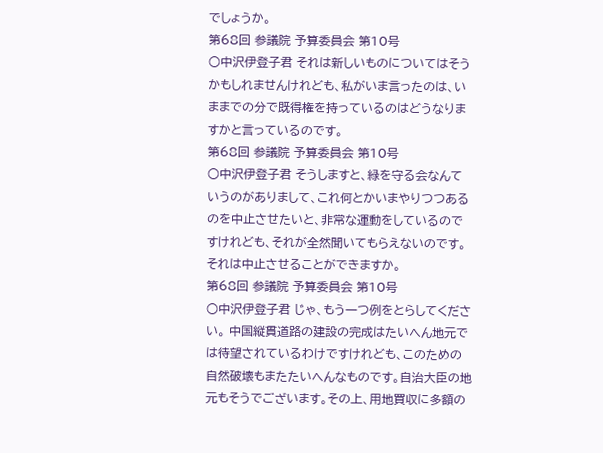でしょうか。
第68回 参議院 予算委員会 第10号
○中沢伊登子君 それは新しいものについてはそうかもしれませんけれども、私がいま言ったのは、いままでの分で既得権を持っているのはどうなりますかと言っているのです。
第68回 参議院 予算委員会 第10号
○中沢伊登子君 そうしますと、緑を守る会なんていうのがありまして、これ何とかいまやりつつあるのを中止させたいと、非常な運動をしているのですけれども、それが全然聞いてもらえないのです。それは中止させることができますか。
第68回 参議院 予算委員会 第10号
○中沢伊登子君 じゃ、もう一つ例をとらしてください。 中国縦貫道路の建設の完成はたいへん地元では待望されているわけですけれども、このための自然破壊もまたたいへんなものです。自治大臣の地元もそうでございます。その上、用地買収に多額の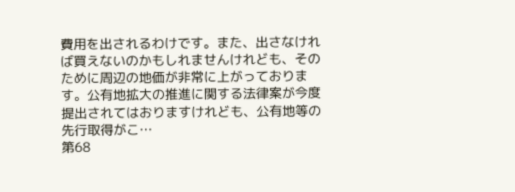費用を出されるわけです。また、出さなければ買えないのかもしれませんけれども、そのために周辺の地価が非常に上がっております。公有地拡大の推進に関する法律案が今度提出されてはおりますけれども、公有地等の先行取得がこ…
第68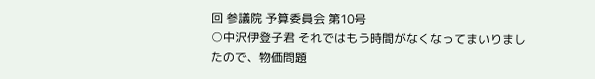回 参議院 予算委員会 第10号
○中沢伊登子君 それではもう時間がなくなってまいりましたので、物価問題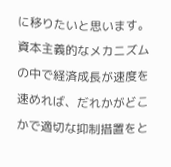に移りたいと思います。 資本主義的なメカニズムの中で経済成長が速度を速めれば、だれかがどこかで適切な抑制措置をと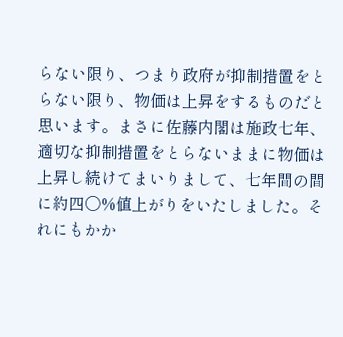らない限り、つまり政府が抑制措置をとらない限り、物価は上昇をするものだと思います。まさに佐藤内閣は施政七年、適切な抑制措置をとらないままに物価は上昇し続けてまいりまして、七年間の間に約四〇%値上がりをいたしました。それにもかか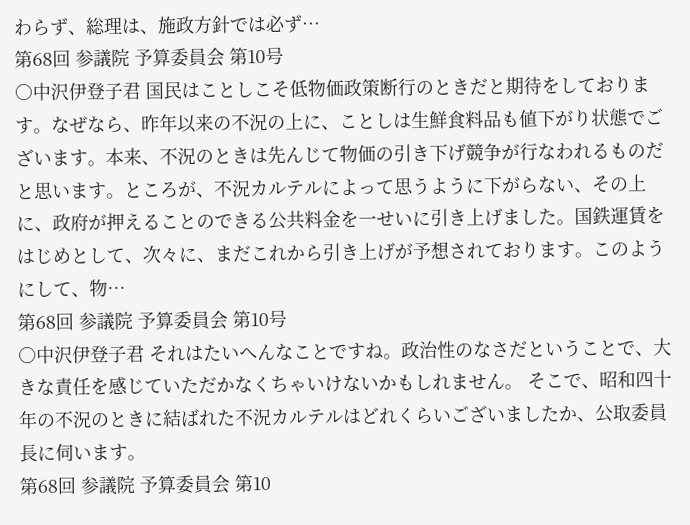わらず、総理は、施政方針では必ず…
第68回 参議院 予算委員会 第10号
○中沢伊登子君 国民はことしこそ低物価政策断行のときだと期待をしております。なぜなら、昨年以来の不況の上に、ことしは生鮮食料品も値下がり状態でございます。本来、不況のときは先んじて物価の引き下げ競争が行なわれるものだと思います。ところが、不況カルテルによって思うように下がらない、その上に、政府が押えることのできる公共料金を一せいに引き上げました。国鉄運賃をはじめとして、次々に、まだこれから引き上げが予想されております。このようにして、物…
第68回 参議院 予算委員会 第10号
○中沢伊登子君 それはたいへんなことですね。政治性のなさだということで、大きな責任を感じていただかなくちゃいけないかもしれません。 そこで、昭和四十年の不況のときに結ばれた不況カルテルはどれくらいございましたか、公取委員長に伺います。
第68回 参議院 予算委員会 第10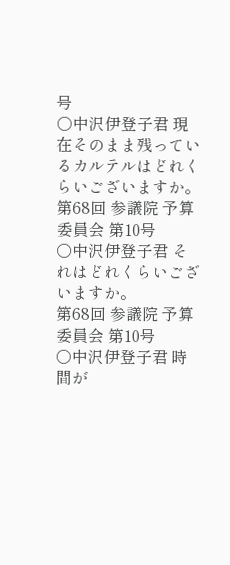号
○中沢伊登子君 現在そのまま残っているカルテルはどれくらいございますか。
第68回 参議院 予算委員会 第10号
○中沢伊登子君 それはどれくらいございますか。
第68回 参議院 予算委員会 第10号
○中沢伊登子君 時間が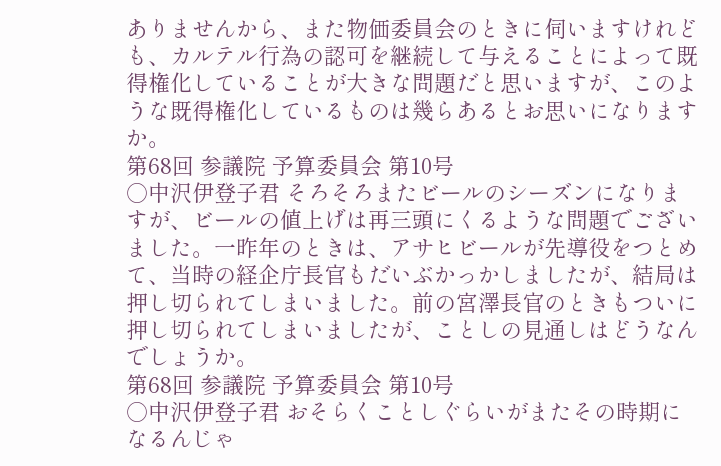ありませんから、また物価委員会のときに伺いますけれども、カルテル行為の認可を継続して与えることによって既得権化していることが大きな問題だと思いますが、このような既得権化しているものは幾らあるとお思いになりますか。
第68回 参議院 予算委員会 第10号
○中沢伊登子君 そろそろまたビールのシーズンになりますが、ビールの値上げは再三頭にくるような問題でございました。一昨年のときは、アサヒビールが先導役をつとめて、当時の経企庁長官もだいぶかっかしましたが、結局は押し切られてしまいました。前の宮澤長官のときもついに押し切られてしまいましたが、ことしの見通しはどうなんでしょうか。
第68回 参議院 予算委員会 第10号
○中沢伊登子君 おそらくことしぐらいがまたその時期になるんじゃ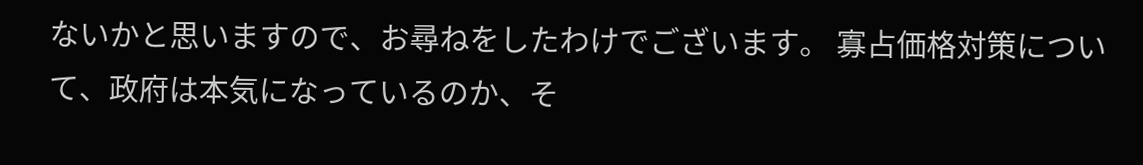ないかと思いますので、お尋ねをしたわけでございます。 寡占価格対策について、政府は本気になっているのか、そ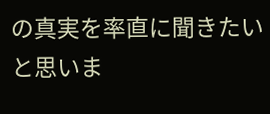の真実を率直に聞きたいと思いま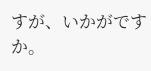すが、いかがですか。